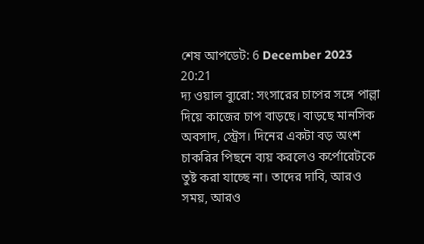শেষ আপডেট: 6 December 2023 20:21
দ্য ওয়াল ব্যুরো: সংসারের চাপের সঙ্গে পাল্লা দিয়ে কাজের চাপ বাড়ছে। বাড়ছে মানসিক অবসাদ, স্ট্রেস। দিনের একটা বড় অংশ চাকরির পিছনে ব্যয় করলেও কর্পোরেটকে তুষ্ট করা যাচ্ছে না। তাদের দাবি, আরও সময়, আরও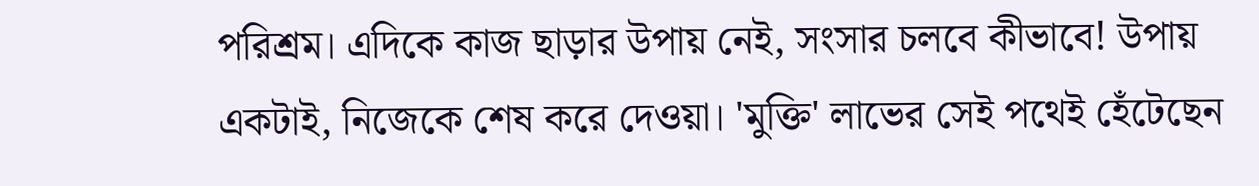পরিশ্রম। এদিকে কাজ ছাড়ার উপায় নেই, সংসার চলবে কীভাবে! উপায় একটাই, নিজেকে শেষ করে দেওয়া। 'মুক্তি' লাভের সেই পথেই হেঁটেছেন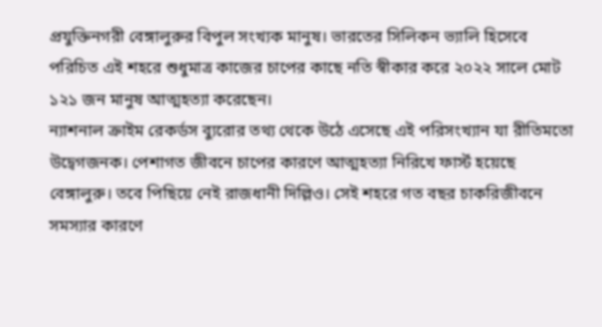প্রযুক্তিনগরী বেঙ্গালুরুর বিপুল সংখ্যক মানুষ। ভারতের সিলিকন ভ্যালি হিসেবে পরিচিত এই শহরে শুধুমাত্র কাজের চাপের কাছে নতি স্বীকার করে ২০২২ সালে মোট ১২১ জন মানুষ আত্মহত্যা করেছেন।
ন্যাশনাল ক্রাইম রেকর্ডস ব্যুরোর তথ্য থেকে উঠে এসেছে এই পরিসংখ্যান যা রীতিমতো উদ্বেগজনক। পেশাগত জীবনে চাপের কারণে আত্মহত্যা নিরিখে ফার্স্ট হয়েছে বেঙ্গালুরু। তবে পিছিয়ে নেই রাজধানী দিল্লিও। সেই শহরে গত বছর চাকরিজীবনে সমস্যার কারণে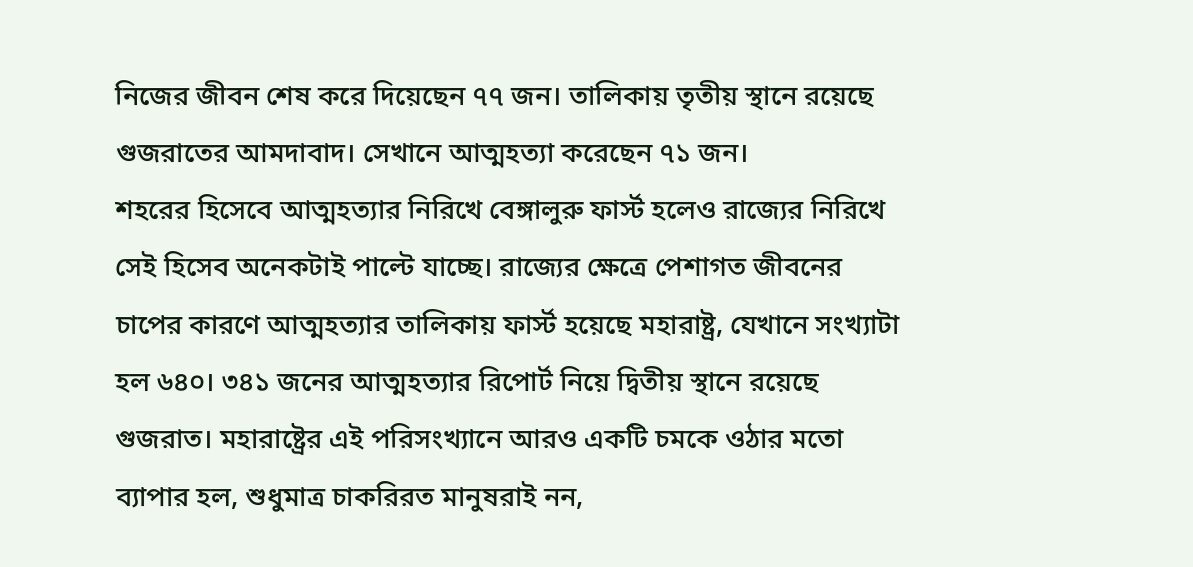নিজের জীবন শেষ করে দিয়েছেন ৭৭ জন। তালিকায় তৃতীয় স্থানে রয়েছে গুজরাতের আমদাবাদ। সেখানে আত্মহত্যা করেছেন ৭১ জন।
শহরের হিসেবে আত্মহত্যার নিরিখে বেঙ্গালুরু ফার্স্ট হলেও রাজ্যের নিরিখে সেই হিসেব অনেকটাই পাল্টে যাচ্ছে। রাজ্যের ক্ষেত্রে পেশাগত জীবনের চাপের কারণে আত্মহত্যার তালিকায় ফার্স্ট হয়েছে মহারাষ্ট্র, যেখানে সংখ্যাটা হল ৬৪০। ৩৪১ জনের আত্মহত্যার রিপোর্ট নিয়ে দ্বিতীয় স্থানে রয়েছে গুজরাত। মহারাষ্ট্রের এই পরিসংখ্যানে আরও একটি চমকে ওঠার মতো ব্যাপার হল, শুধুমাত্র চাকরিরত মানুষরাই নন,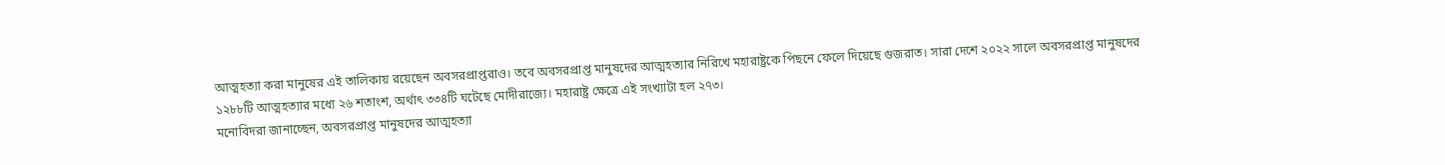আত্মহত্যা করা মানুষের এই তালিকায় রয়েছেন অবসরপ্রাপ্তরাও। তবে অবসরপ্রাপ্ত মানুষদের আত্মহত্যার নিরিখে মহারাষ্ট্রকে পিছনে ফেলে দিয়েছে গুজরাত। সারা দেশে ২০২২ সালে অবসরপ্রাপ্ত মানুষদের ১২৮৮টি আত্মহত্যার মধ্যে ২৬ শতাংশ, অর্থাৎ ৩৩৪টি ঘটেছে মোদীরাজ্যে। মহারাষ্ট্র ক্ষেত্রে এই সংখ্যাটা হল ২৭৩।
মনোবিদরা জানাচ্ছেন, অবসরপ্রাপ্ত মানুষদের আত্মহত্যা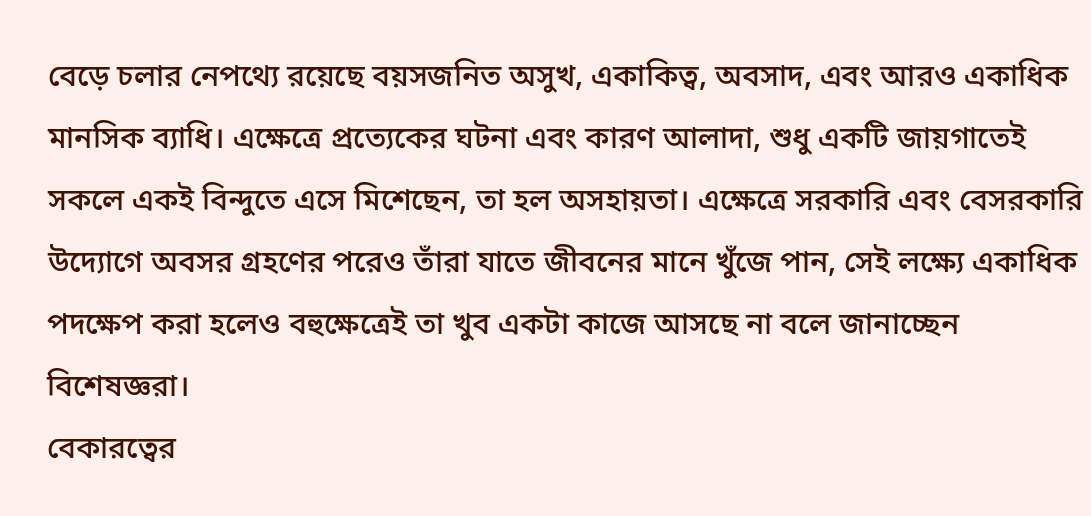বেড়ে চলার নেপথ্যে রয়েছে বয়সজনিত অসুখ, একাকিত্ব, অবসাদ, এবং আরও একাধিক মানসিক ব্যাধি। এক্ষেত্রে প্রত্যেকের ঘটনা এবং কারণ আলাদা, শুধু একটি জায়গাতেই সকলে একই বিন্দুতে এসে মিশেছেন, তা হল অসহায়তা। এক্ষেত্রে সরকারি এবং বেসরকারি উদ্যোগে অবসর গ্রহণের পরেও তাঁরা যাতে জীবনের মানে খুঁজে পান, সেই লক্ষ্যে একাধিক পদক্ষেপ করা হলেও বহুক্ষেত্রেই তা খুব একটা কাজে আসছে না বলে জানাচ্ছেন বিশেষজ্ঞরা।
বেকারত্বের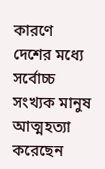কারণে দেশের মধ্যে সর্বোচ্চ সংখ্যক মানুষ আত্মহত্যা করেছেন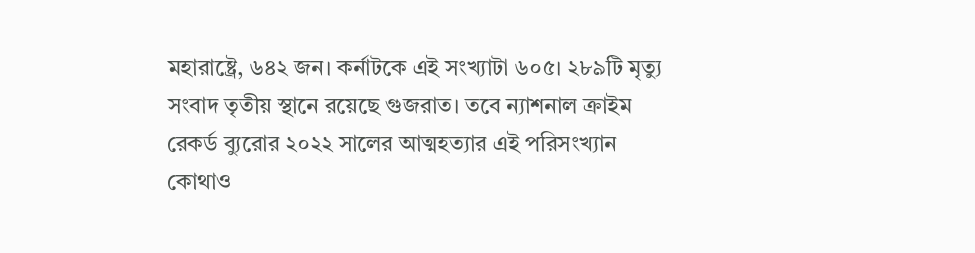মহারাষ্ট্রে, ৬৪২ জন। কর্নাটকে এই সংখ্যাটা ৬০৫। ২৮৯টি মৃত্যু সংবাদ তৃতীয় স্থানে রয়েছে গুজরাত। তবে ন্যাশনাল ক্রাইম রেকর্ড ব্যুরোর ২০২২ সালের আত্মহত্যার এই পরিসংখ্যান কোথাও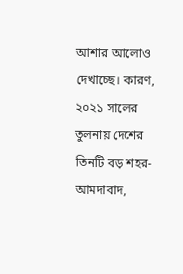আশার আলোও দেখাচ্ছে। কারণ, ২০২১ সালের তুলনায় দেশের তিনটি বড় শহর- আমদাবাদ,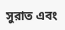সুরাত এবং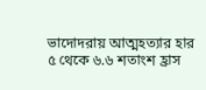ভাদোদরায় আত্মহত্যার হার ৫ থেকে ৬.৬ শতাংশ হ্রাস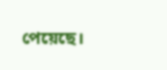পেয়েছে।